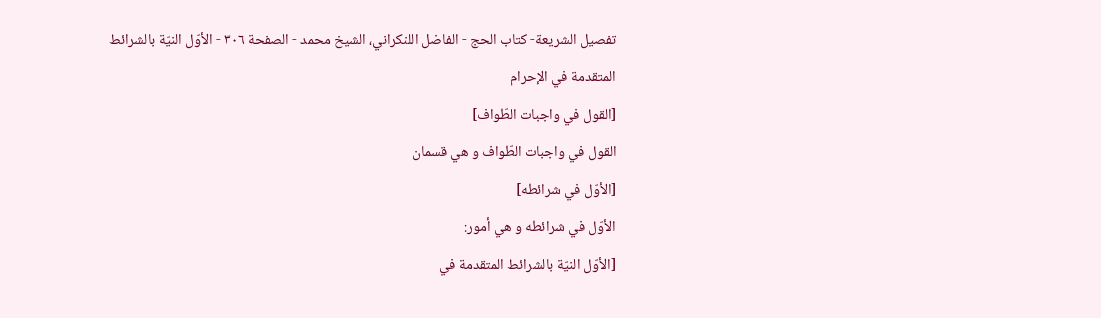تفصيل الشريعة- كتاب الحج - الفاضل اللنكراني، الشيخ محمد - الصفحة ٣٠٦ - الأوّل النيّة بالشرائط المتقدمة في الإحرام
[القول في واجبات الطّواف]
القول في واجبات الطّواف و هي قسمان
[الأوّل في شرائطه]
الأوّل في شرائطه و هي أمور:
[الأوّل النيّة بالشرائط المتقدمة في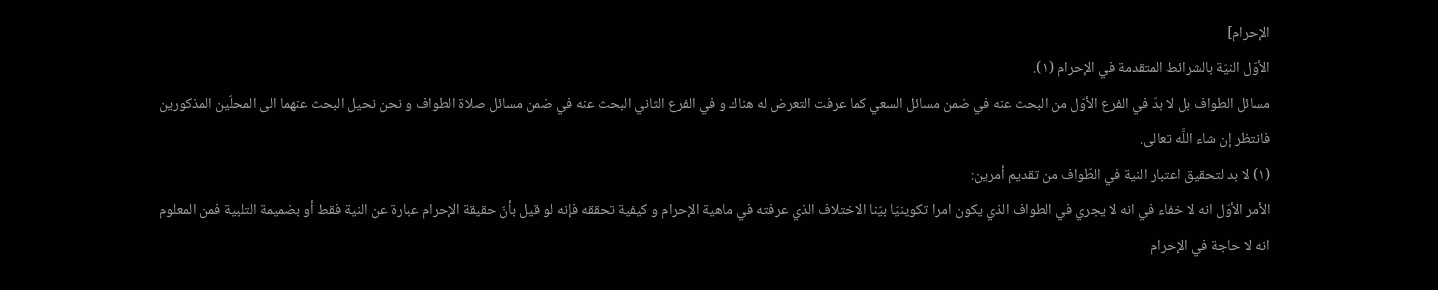الإحرام]
الأوّل النيّة بالشرائط المتقدمة في الإحرام (١).
مسائل الطواف بل لا بدّ في الفرع الأوّل من البحث عنه في ضمن مسائل السعي كما عرفت التعرض له هناك و في الفرع الثاني البحث عنه في ضمن مسائل صلاة الطواف و نحن نحيل البحث عنهما الى المحلّين المذكورين فانتظر إن شاء اللَّه تعالى.
(١) لا بد لتحقيق اعتبار النية في الطّواف من تقديم أمرين:
الأمر الأوّل انه لا خفاء في انه لا يجري في الطواف الذي يكون امرا تكوينيّا بيّنا الاختلاف الذي عرفته في ماهية الإحرام و كيفية تحققه فإنه لو قيل بأنّ حقيقة الإحرام عبارة عن النية فقط أو بضميمة التلبية فمن المعلوم انه لا حاجة في الإحرام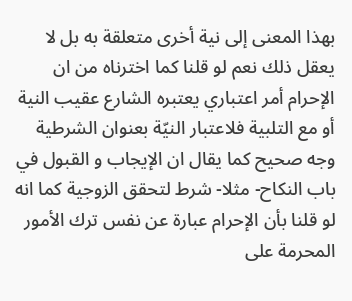بهذا المعنى إلى نية أخرى متعلقة به بل لا يعقل ذلك نعم لو قلنا كما اخترناه من ان الإحرام أمر اعتباري يعتبره الشارع عقيب النية أو مع التلبية فلاعتبار النيّة بعنوان الشرطية وجه صحيح كما يقال ان الإيجاب و القبول في باب النكاح- مثلا- شرط لتحقق الزوجية كما انه لو قلنا بأن الإحرام عبارة عن نفس ترك الأمور المحرمة على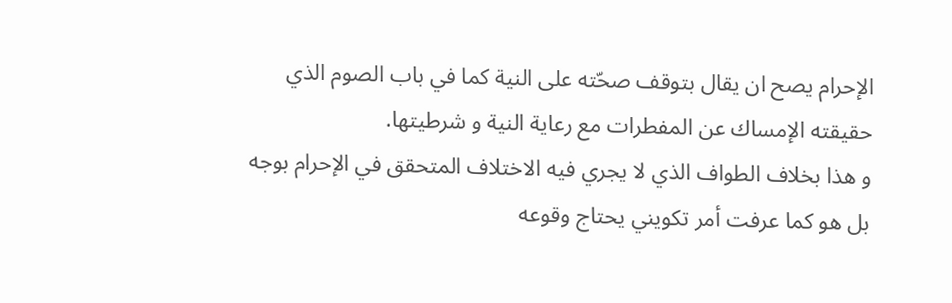الإحرام يصح ان يقال بتوقف صحّته على النية كما في باب الصوم الذي حقيقته الإمساك عن المفطرات مع رعاية النية و شرطيتها.
و هذا بخلاف الطواف الذي لا يجري فيه الاختلاف المتحقق في الإحرام بوجه بل هو كما عرفت أمر تكويني يحتاج وقوعه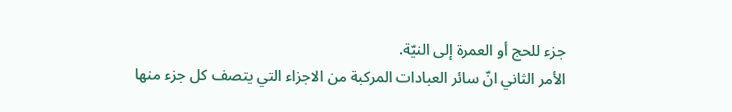جزء للحج أو العمرة إلى النيّة.
الأمر الثاني انّ سائر العبادات المركبة من الاجزاء التي يتصف كل جزء منها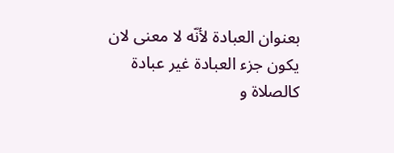بعنوان العبادة لأنّه لا معنى لان يكون جزء العبادة غير عبادة كالصلاة و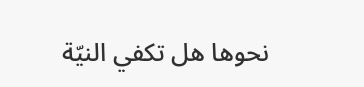نحوها هل تكفي النيّة